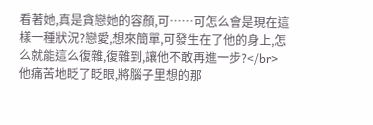看著她,真是貪戀她的容顏,可……可怎么會是現在這樣一種狀況?戀愛,想來簡單,可發生在了他的身上,怎么就能這么復雜,復雜到,讓他不敢再進一步?</br>
他痛苦地眨了眨眼,將腦子里想的那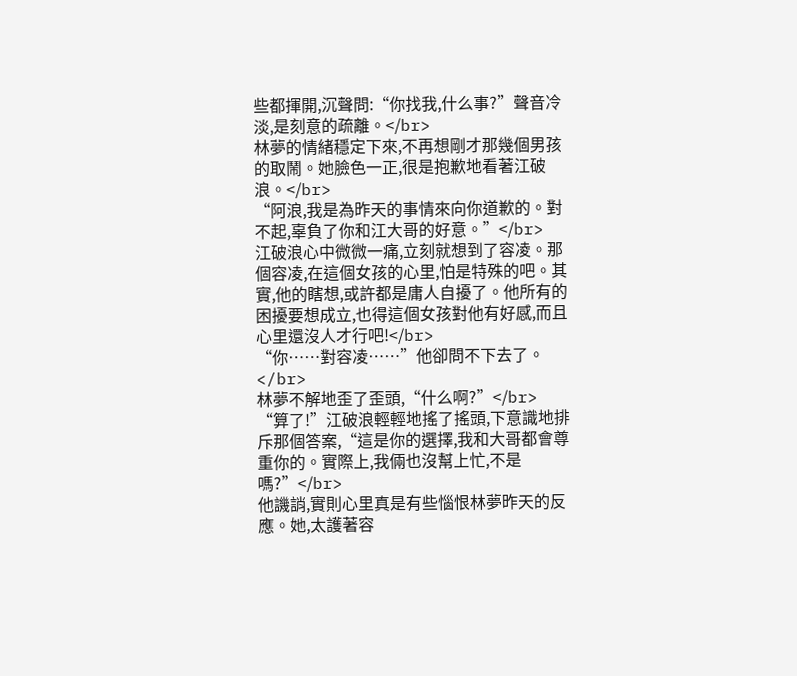些都揮開,沉聲問:“你找我,什么事?”聲音冷淡,是刻意的疏離。</br>
林夢的情緒穩定下來,不再想剛才那幾個男孩的取鬧。她臉色一正,很是抱歉地看著江破浪。</br>
“阿浪,我是為昨天的事情來向你道歉的。對不起,辜負了你和江大哥的好意。”</br>
江破浪心中微微一痛,立刻就想到了容凌。那個容凌,在這個女孩的心里,怕是特殊的吧。其實,他的瞎想,或許都是庸人自擾了。他所有的困擾要想成立,也得這個女孩對他有好感,而且心里還沒人才行吧!</br>
“你……對容凌……”他卻問不下去了。</br>
林夢不解地歪了歪頭,“什么啊?”</br>
“算了!”江破浪輕輕地搖了搖頭,下意識地排斥那個答案,“這是你的選擇,我和大哥都會尊重你的。實際上,我倆也沒幫上忙,不是嗎?”</br>
他譏誚,實則心里真是有些惱恨林夢昨天的反應。她,太護著容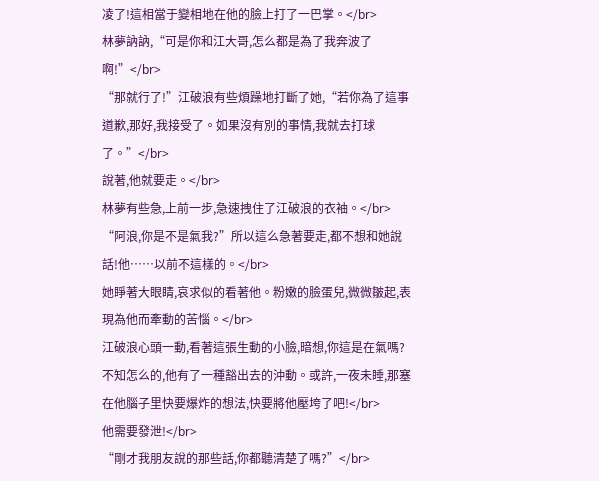凌了!這相當于變相地在他的臉上打了一巴掌。</br>
林夢訥訥,“可是你和江大哥,怎么都是為了我奔波了啊!”</br>
“那就行了!”江破浪有些煩躁地打斷了她,“若你為了這事道歉,那好,我接受了。如果沒有別的事情,我就去打球了。”</br>
說著,他就要走。</br>
林夢有些急,上前一步,急速拽住了江破浪的衣袖。</br>
“阿浪,你是不是氣我?”所以這么急著要走,都不想和她說話!他……以前不這樣的。</br>
她睜著大眼睛,哀求似的看著他。粉嫩的臉蛋兒,微微皺起,表現為他而牽動的苦惱。</br>
江破浪心頭一動,看著這張生動的小臉,暗想,你這是在氣嗎?不知怎么的,他有了一種豁出去的沖動。或許,一夜未睡,那塞在他腦子里快要爆炸的想法,快要將他壓垮了吧!</br>
他需要發泄!</br>
“剛才我朋友說的那些話,你都聽清楚了嗎?”</br>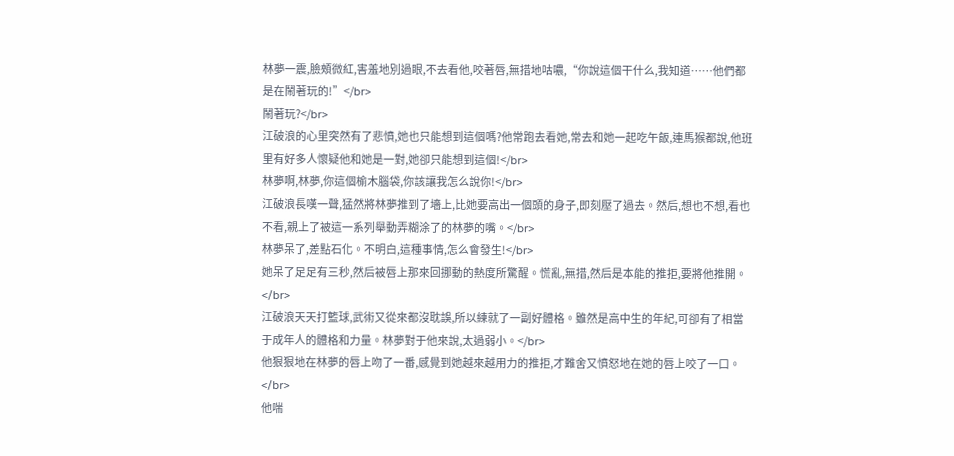林夢一震,臉頰微紅,害羞地別過眼,不去看他,咬著唇,無措地咕噥,“你說這個干什么,我知道……他們都是在鬧著玩的!”</br>
鬧著玩?</br>
江破浪的心里突然有了悲憤,她也只能想到這個嗎?他常跑去看她,常去和她一起吃午飯,連馬猴都說,他班里有好多人懷疑他和她是一對,她卻只能想到這個!</br>
林夢啊,林夢,你這個榆木腦袋,你該讓我怎么說你!</br>
江破浪長嘆一聲,猛然將林夢推到了墻上,比她要高出一個頭的身子,即刻壓了過去。然后,想也不想,看也不看,親上了被這一系列舉動弄糊涂了的林夢的嘴。</br>
林夢呆了,差點石化。不明白,這種事情,怎么會發生!</br>
她呆了足足有三秒,然后被唇上那來回挪動的熱度所驚醒。慌亂,無措,然后是本能的推拒,要將他推開。</br>
江破浪天天打籃球,武術又從來都沒耽誤,所以練就了一副好體格。雖然是高中生的年紀,可卻有了相當于成年人的體格和力量。林夢對于他來說,太過弱小。</br>
他狠狠地在林夢的唇上吻了一番,感覺到她越來越用力的推拒,才難舍又憤怒地在她的唇上咬了一口。</br>
他喘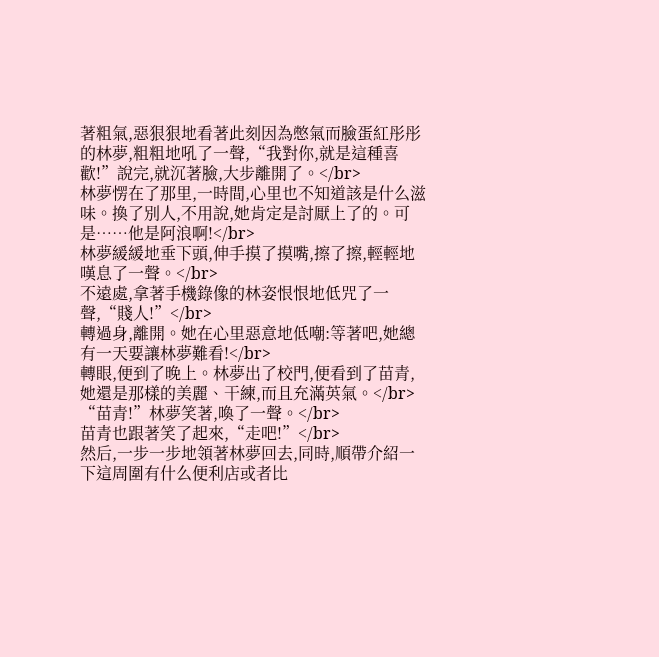著粗氣,惡狠狠地看著此刻因為憋氣而臉蛋紅彤彤的林夢,粗粗地吼了一聲,“我對你,就是這種喜歡!”說完,就沉著臉,大步離開了。</br>
林夢愣在了那里,一時間,心里也不知道該是什么滋味。換了別人,不用說,她肯定是討厭上了的。可是……他是阿浪啊!</br>
林夢緩緩地垂下頭,伸手摸了摸嘴,擦了擦,輕輕地嘆息了一聲。</br>
不遠處,拿著手機錄像的林姿恨恨地低咒了一聲,“賤人!”</br>
轉過身,離開。她在心里惡意地低嘲:等著吧,她總有一天要讓林夢難看!</br>
轉眼,便到了晚上。林夢出了校門,便看到了苗青,她還是那樣的美麗、干練,而且充滿英氣。</br>
“苗青!”林夢笑著,喚了一聲。</br>
苗青也跟著笑了起來,“走吧!”</br>
然后,一步一步地領著林夢回去,同時,順帶介紹一下這周圍有什么便利店或者比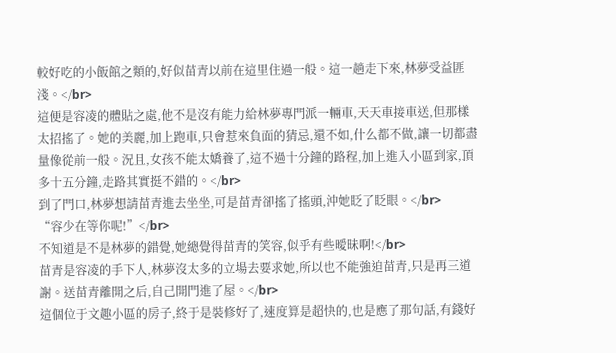較好吃的小飯館之類的,好似苗青以前在這里住過一般。這一趟走下來,林夢受益匪淺。</br>
這便是容凌的體貼之處,他不是沒有能力給林夢專門派一輛車,天天車接車送,但那樣太招搖了。她的美麗,加上跑車,只會惹來負面的猜忌,還不如,什么都不做,讓一切都盡量像從前一般。況且,女孩不能太嬌養了,這不過十分鐘的路程,加上進入小區到家,頂多十五分鐘,走路其實挺不錯的。</br>
到了門口,林夢想請苗青進去坐坐,可是苗青卻搖了搖頭,沖她眨了眨眼。</br>
“容少在等你呢!”</br>
不知道是不是林夢的錯覺,她總覺得苗青的笑容,似乎有些曖昧啊!</br>
苗青是容凌的手下人,林夢沒太多的立場去要求她,所以也不能強迫苗青,只是再三道謝。送苗青離開之后,自己開門進了屋。</br>
這個位于文趣小區的房子,終于是裝修好了,速度算是超快的,也是應了那句話,有錢好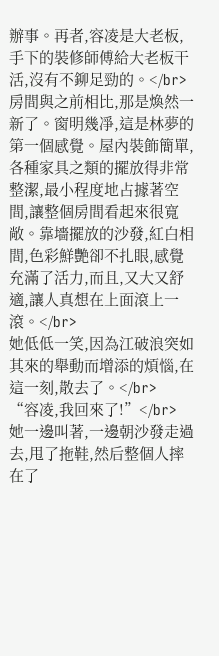辦事。再者,容凌是大老板,手下的裝修師傅給大老板干活,沒有不鉚足勁的。</br>
房間與之前相比,那是煥然一新了。窗明幾凈,這是林夢的第一個感覺。屋內裝飾簡單,各種家具之類的擺放得非常整潔,最小程度地占據著空間,讓整個房間看起來很寬敞。靠墻擺放的沙發,紅白相間,色彩鮮艷卻不扎眼,感覺充滿了活力,而且,又大又舒適,讓人真想在上面滾上一滾。</br>
她低低一笑,因為江破浪突如其來的舉動而增添的煩惱,在這一刻,散去了。</br>
“容凌,我回來了!”</br>
她一邊叫著,一邊朝沙發走過去,甩了拖鞋,然后整個人摔在了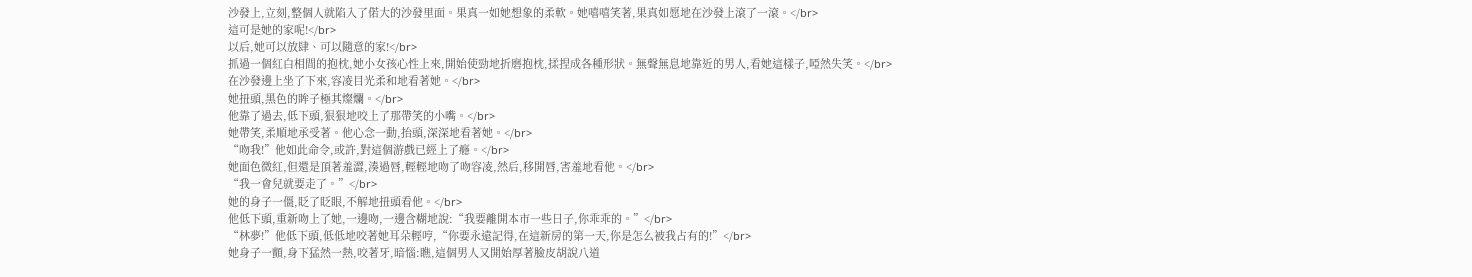沙發上,立刻,整個人就陷入了偌大的沙發里面。果真一如她想象的柔軟。她嘻嘻笑著,果真如愿地在沙發上滾了一滾。</br>
這可是她的家呢!</br>
以后,她可以放肆、可以隨意的家!</br>
抓過一個紅白相間的抱枕,她小女孩心性上來,開始使勁地折磨抱枕,揉捏成各種形狀。無聲無息地靠近的男人,看她這樣子,啞然失笑。</br>
在沙發邊上坐了下來,容凌目光柔和地看著她。</br>
她扭頭,黑色的眸子極其燦爛。</br>
他靠了過去,低下頭,狠狠地咬上了那帶笑的小嘴。</br>
她帶笑,柔順地承受著。他心念一動,抬頭,深深地看著她。</br>
“吻我!”他如此命令,或許,對這個游戲已經上了癮。</br>
她面色微紅,但還是頂著羞澀,湊過唇,輕輕地吻了吻容凌,然后,移開唇,害羞地看他。</br>
“我一會兒就要走了。”</br>
她的身子一僵,眨了眨眼,不解地扭頭看他。</br>
他低下頭,重新吻上了她,一邊吻,一邊含糊地說:“我要離開本市一些日子,你乖乖的。”</br>
“林夢!”他低下頭,低低地咬著她耳朵輕哼,“你要永遠記得,在這新房的第一天,你是怎么被我占有的!”</br>
她身子一顫,身下猛然一熱,咬著牙,暗惱:瞧,這個男人又開始厚著臉皮胡說八道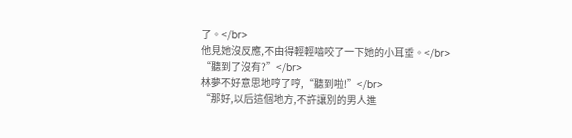了。</br>
他見她沒反應,不由得輕輕嚙咬了一下她的小耳垂。</br>
“聽到了沒有?”</br>
林夢不好意思地哼了哼,“聽到啦!”</br>
“那好,以后這個地方,不許讓別的男人進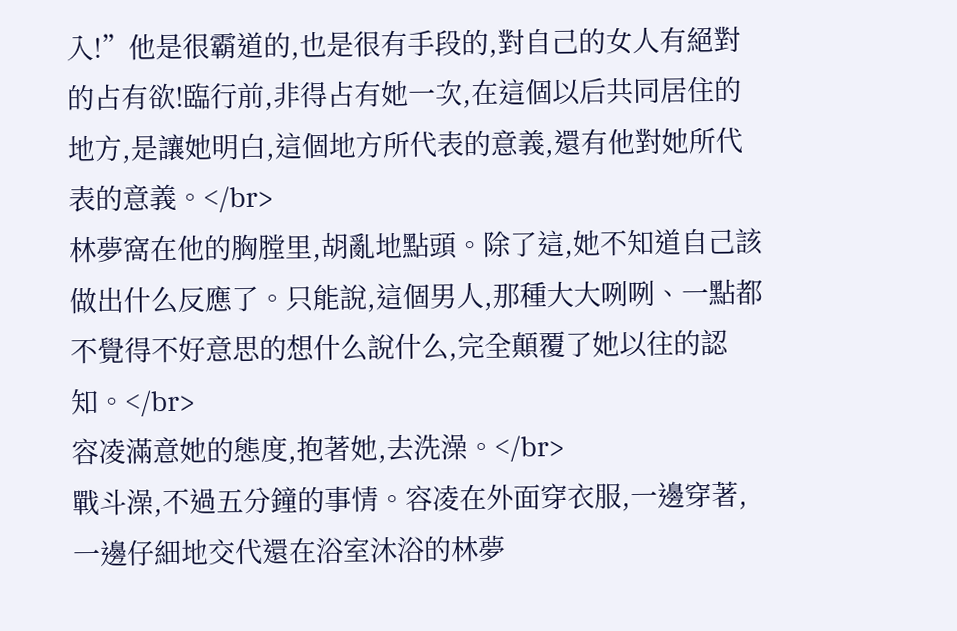入!”他是很霸道的,也是很有手段的,對自己的女人有絕對的占有欲!臨行前,非得占有她一次,在這個以后共同居住的地方,是讓她明白,這個地方所代表的意義,還有他對她所代表的意義。</br>
林夢窩在他的胸膛里,胡亂地點頭。除了這,她不知道自己該做出什么反應了。只能說,這個男人,那種大大咧咧、一點都不覺得不好意思的想什么說什么,完全顛覆了她以往的認知。</br>
容凌滿意她的態度,抱著她,去洗澡。</br>
戰斗澡,不過五分鐘的事情。容凌在外面穿衣服,一邊穿著,一邊仔細地交代還在浴室沐浴的林夢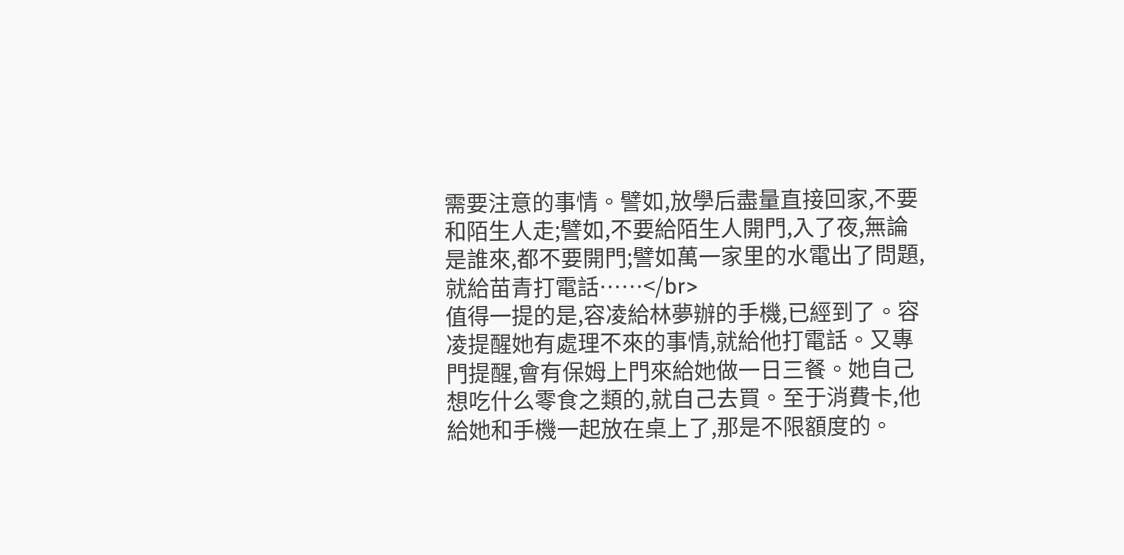需要注意的事情。譬如,放學后盡量直接回家,不要和陌生人走;譬如,不要給陌生人開門,入了夜,無論是誰來,都不要開門;譬如萬一家里的水電出了問題,就給苗青打電話……</br>
值得一提的是,容凌給林夢辦的手機,已經到了。容凌提醒她有處理不來的事情,就給他打電話。又專門提醒,會有保姆上門來給她做一日三餐。她自己想吃什么零食之類的,就自己去買。至于消費卡,他給她和手機一起放在桌上了,那是不限額度的。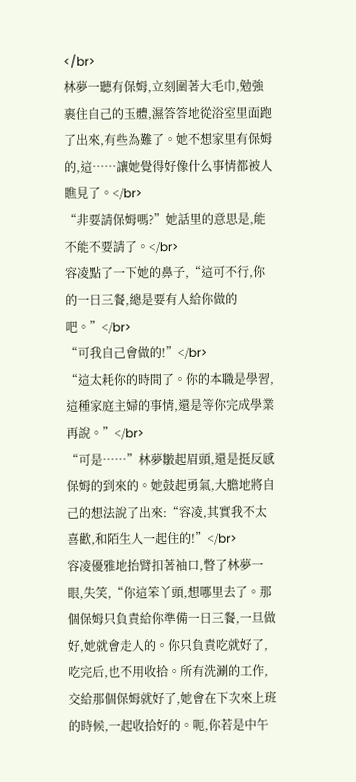</br>
林夢一聽有保姆,立刻圍著大毛巾,勉強裹住自己的玉體,濕答答地從浴室里面跑了出來,有些為難了。她不想家里有保姆的,這……讓她覺得好像什么事情都被人瞧見了。</br>
“非要請保姆嗎?”她話里的意思是,能不能不要請了。</br>
容凌點了一下她的鼻子,“這可不行,你的一日三餐,總是要有人給你做的吧。”</br>
“可我自己會做的!”</br>
“這太耗你的時間了。你的本職是學習,這種家庭主婦的事情,還是等你完成學業再說。”</br>
“可是……”林夢皺起眉頭,還是挺反感保姆的到來的。她鼓起勇氣,大膽地將自己的想法說了出來:“容凌,其實我不太喜歡,和陌生人一起住的!”</br>
容凌優雅地抬臂扣著袖口,瞥了林夢一眼,失笑,“你這笨丫頭,想哪里去了。那個保姆只負責給你準備一日三餐,一旦做好,她就會走人的。你只負責吃就好了,吃完后,也不用收拾。所有洗涮的工作,交給那個保姆就好了,她會在下次來上班的時候,一起收拾好的。呃,你若是中午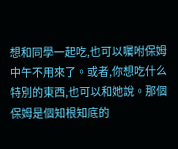想和同學一起吃,也可以囑咐保姆中午不用來了。或者,你想吃什么特別的東西,也可以和她說。那個保姆是個知根知底的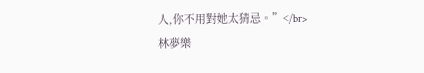人,你不用對她太猜忌。”</br>
林夢樂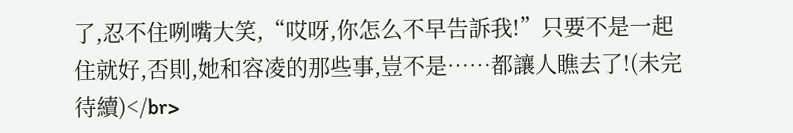了,忍不住咧嘴大笑,“哎呀,你怎么不早告訴我!”只要不是一起住就好,否則,她和容凌的那些事,豈不是……都讓人瞧去了!(未完待續)</br>